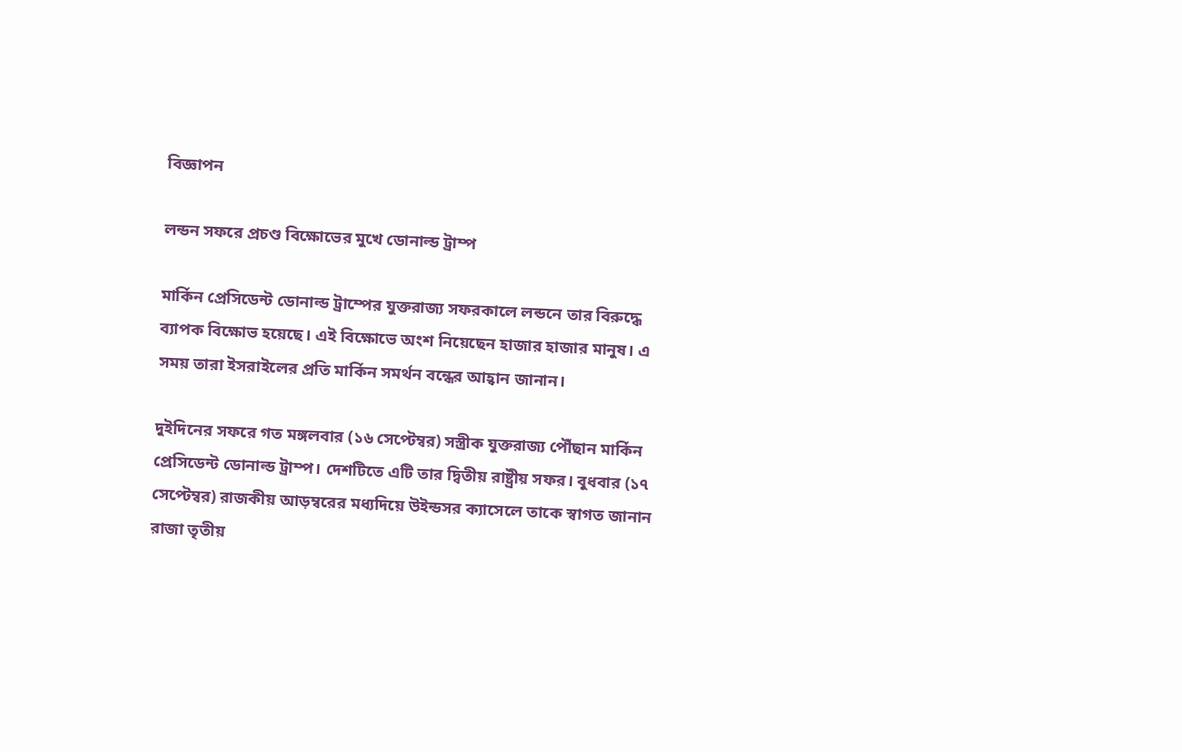বিজ্ঞাপন

লন্ডন সফরে প্রচণ্ড বিক্ষোভের মুখে ডোনাল্ড ট্রাম্প

মার্কিন প্রেসিডেন্ট ডোনাল্ড ট্রাম্পের যুক্তরাজ্য সফরকালে লন্ডনে তার বিরুদ্ধে ব্যাপক বিক্ষোভ হয়েছে। এই বিক্ষোভে অংশ নিয়েছেন হাজার হাজার মানুষ। এ সময় তারা ইসরাইলের প্রতি মার্কিন সমর্থন বন্ধের আহ্বান জানান।

দুইদিনের সফরে গত মঙ্গলবার (১৬ সেপ্টেম্বর) সস্ত্রীক যুক্তরাজ্য পৌঁছান মার্কিন প্রেসিডেন্ট ডোনাল্ড ট্রাম্প। দেশটিতে এটি তার দ্বিতীয় রাষ্ট্রীয় সফর। বুধবার (১৭ সেপ্টেম্বর) রাজকীয় আড়ম্বরের মধ্যদিয়ে উইন্ডসর ক্যাসেলে তাকে স্বাগত জানান রাজা তৃতীয়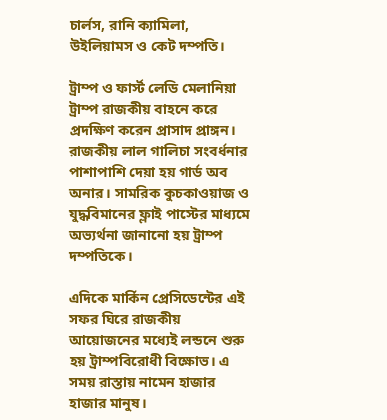চার্লস, রানি ক্যামিলা, উইলিয়ামস ও কেট দম্পতি।

ট্রাম্প ও ফার্স্ট লেডি মেলানিয়া ট্রাম্প রাজকীয় বাহনে করে প্রদক্ষিণ করেন প্রাসাদ প্রাঙ্গন। রাজকীয় লাল গালিচা সংবর্ধনার পাশাপাশি দেয়া হয় গার্ড অব অনার। সামরিক কুচকাওয়াজ ও যুদ্ধবিমানের ফ্লাই পাস্টের মাধ্যমে অভ্যর্থনা জানানো হয় ট্রাম্প দম্পতিকে।

এদিকে মার্কিন প্রেসিডেন্টের এই সফর ঘিরে রাজকীয় আয়োজনের মধ্যেই লন্ডনে শুরু হয় ট্রাম্পবিরোধী বিক্ষোভ। এ সময় রাস্তায় নামেন হাজার হাজার মানুষ।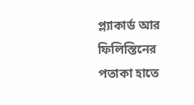প্ল্যাকার্ড আর ফিলিস্তিনের পতাকা হাতে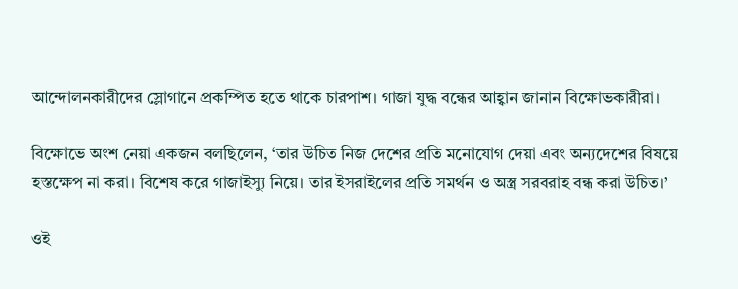আন্দোলনকারীদের স্লোগানে প্রকম্পিত হতে থাকে চারপাশ। গাজা যুদ্ধ বন্ধের আহ্বান জানান বিক্ষোভকারীরা।

বিক্ষোভে অংশ নেয়া একজন বলছিলেন, ‘তার উচিত নিজ দেশের প্রতি মনোযোগ দেয়া এবং অন্যদেশের বিষয়ে হস্তক্ষেপ না করা। বিশেষ করে গাজাইস্যু নিয়ে। তার ইসরাইলের প্রতি সমর্থন ও অস্ত্র সরবরাহ বন্ধ করা উচিত।’

ওই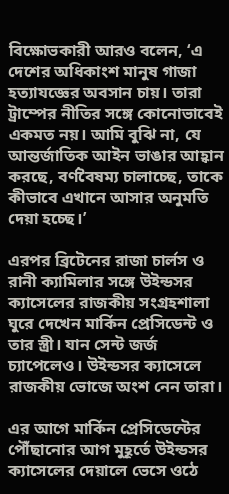বিক্ষোভকারী আরও বলেন, ‘এ দেশের অধিকাংশ মানুষ গাজা হত্যাযজ্ঞের অবসান চায়। তারা ট্রাম্পের নীতির সঙ্গে কোনোভাবেই একমত নয়। আমি বুঝি না, যে আন্তর্জাতিক আইন ভাঙার আহ্বান করছে, বর্ণবৈষম্য চালাচ্ছে, তাকে কীভাবে এখানে আসার অনুমতি দেয়া হচ্ছে।’

এরপর ব্রিটেনের রাজা চার্লস ও রানী ক্যামিলার সঙ্গে উইন্ডসর ক্যাসেলের রাজকীয় সংগ্রহশালা ঘুরে দেখেন মার্কিন প্রেসিডেন্ট ও তার স্ত্রী। যান সেন্ট জর্জ চ্যাপেলেও। উইন্ডসর ক্যাসেলে রাজকীয় ভোজে অংশ নেন তারা।

এর আগে মার্কিন প্রেসিডেন্টের পৌঁছানোর আগ মুহূর্তে উইন্ডসর ক্যাসেলের দেয়ালে ভেসে ওঠে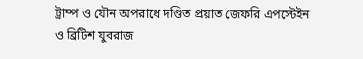ট্রাম্প ও যৌন অপরাধে দণ্ডিত প্রয়াত জেফরি এপস্টেইন ও ব্রিটিশ যুবরাজ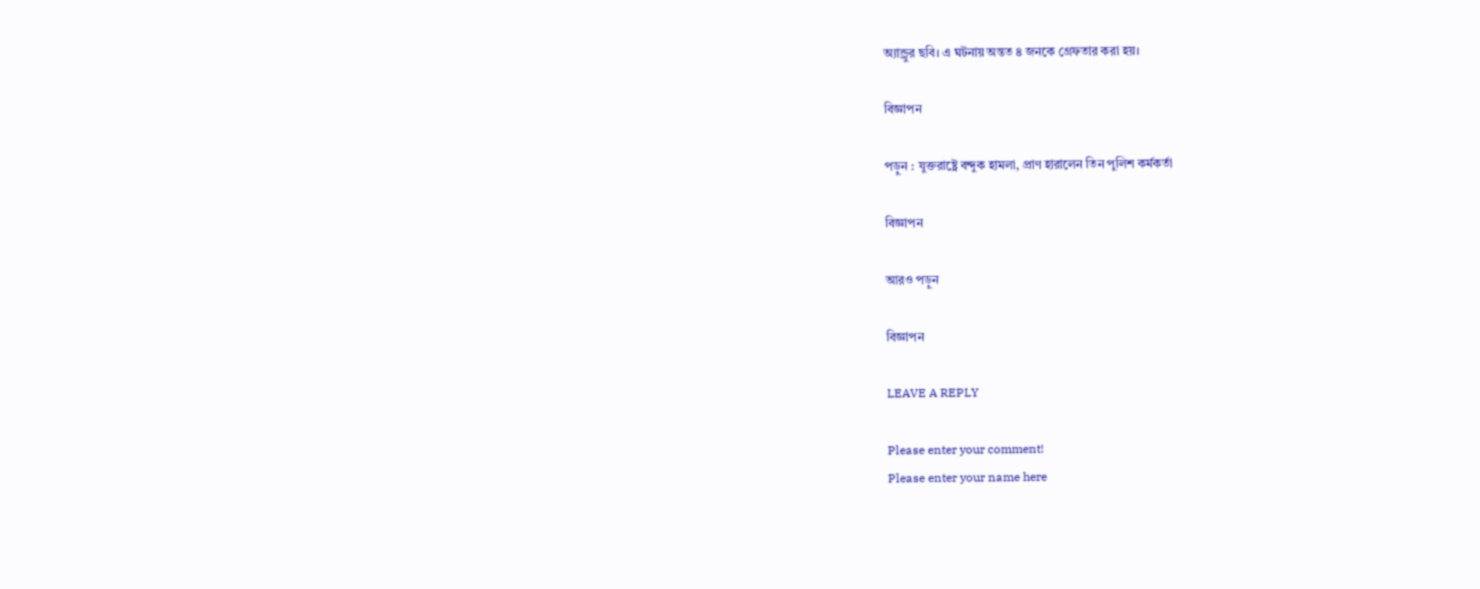অ্যান্ড্রুর ছবি। এ ঘটনায় অন্তত ৪ জনকে গ্রেফতার করা হয়।

বিজ্ঞাপন

পড়ুন : যুক্তরাষ্ট্রে বন্দুক হামলা, প্রাণ হারালেন তিন পুলিশ কর্মকর্তা

বিজ্ঞাপন

আরও পড়ুন

বিজ্ঞাপন

LEAVE A REPLY

Please enter your comment!
Please enter your name here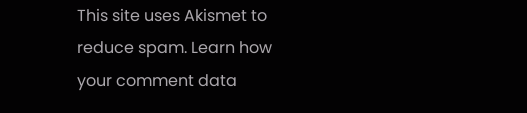This site uses Akismet to reduce spam. Learn how your comment data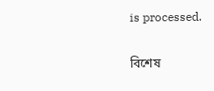is processed.

বিশেষ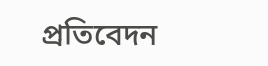প্রতিবেদন